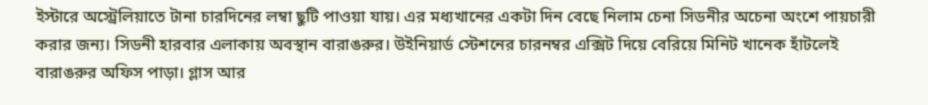ইস্টারে অস্ট্রেলিয়াতে টানা চারদিনের লম্বা ছুটি পাওয়া যায়। এর মধ্যখানের একটা দিন বেছে নিলাম চেনা সিডনীর অচেনা অংশে পায়চারী করার জন্য। সিডনী হারবার এলাকায় অবস্থান বারাঙরুর। উইনিয়ার্ড স্টেশনের চারনম্বর এক্সিট দিয়ে বেরিয়ে মিনিট খানেক হাঁটলেই বারাঙরুর অফিস পাড়া। গ্লাস আর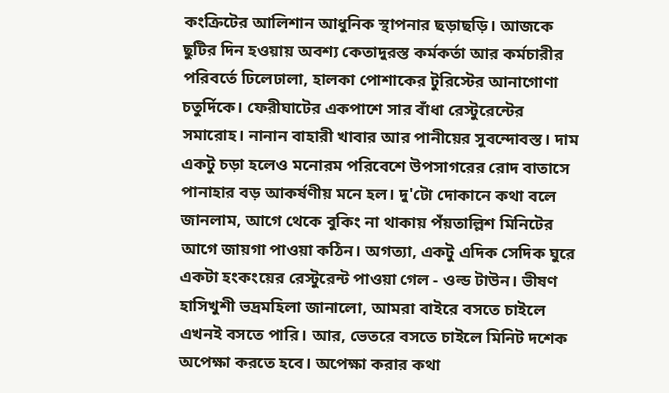কংক্রিটের আলিশান আধুনিক স্থাপনার ছড়াছড়ি। আজকে ছুটির দিন হওয়ায় অবশ্য কেতাদুরস্ত কর্মকর্তা আর কর্মচারীর পরিবর্তে ঢিলেঢালা, হালকা পোশাকের টুরিস্টের আনাগোণা চতুর্দিকে। ফেরীঘাটের একপাশে সার বাঁধা রেস্টুরেন্টের সমারোহ। নানান বাহারী খাবার আর পানীয়ের সুবন্দোবস্ত। দাম একটু চড়া হলেও মনোরম পরিবেশে উপসাগরের রোদ বাতাসে পানাহার বড় আকর্ষণীয় মনে হল। দু'টো দোকানে কথা বলে জানলাম, আগে থেকে বুকিং না থাকায় পঁয়তাল্লিশ মিনিটের আগে জায়গা পাওয়া কঠিন। অগত্যা, একটু এদিক সেদিক ঘুরে একটা হংকংয়ের রেস্টুরেন্ট পাওয়া গেল - ওল্ড টাউন। ভীষণ হাসিখুশী ভদ্রমহিলা জানালো, আমরা বাইরে বসতে চাইলে এখনই বসতে পারি। আর, ভেতরে বসতে চাইলে মিনিট দশেক অপেক্ষা করতে হবে। অপেক্ষা করার কথা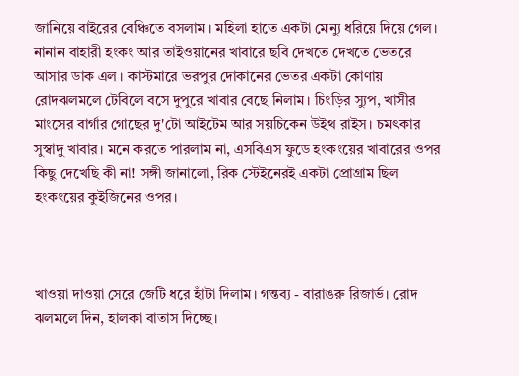জানিয়ে বাইরের বেঞ্চিতে বসলাম। মহিলা হাতে একটা মেন্যু ধরিয়ে দিয়ে গেল। নানান বাহারী হংকং আর তাইওয়ানের খাবারে ছবি দেখতে দেখতে ভেতরে আসার ডাক এল । কাস্টমারে ভরপুর দোকানের ভেতর একটা কোণায় রোদঝলমলে টেবিলে বসে দুপুরে খাবার বেছে নিলাম। চিংড়ির স্যুপ, খাসীর মাংসের বার্গার গোছের দু'টো আইটেম আর সয়চিকেন উইথ রাইস। চমৎকার সুস্বাদু খাবার। মনে করতে পারলাম না, এসবিএস ফুডে হংকংয়ের খাবারের ওপর কিছু দেখেছি কী না! সঙ্গী জানালো, রিক স্টেইনেরই একটা প্রোগ্রাম ছিল হংকংয়ের কুইজিনের ওপর।



খাওয়া দাওয়া সেরে জেটি ধরে হাঁটা দিলাম। গন্তব্য - বারাঙরু রিজার্ভ। রোদ ঝলমলে দিন, হালকা বাতাস দিচ্ছে।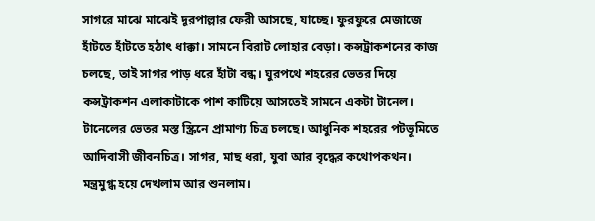সাগরে মাঝে মাঝেই দূরপাল্লার ফেরী আসছে, যাচ্ছে। ফুরফুরে মেজাজে হাঁটতে হাঁটতে হঠাৎ ধাক্কা। সামনে বিরাট লোহার বেড়া। কন্সট্রাকশনের কাজ চলছে, তাই সাগর পাড় ধরে হাঁটা বন্ধ। ঘুরপথে শহরের ভেতর দিয়ে কন্সট্রাকশন এলাকাটাকে পাশ কাটিয়ে আসতেই সামনে একটা টানেল। টানেলের ভেতর মস্ত স্ক্রিনে প্রামাণ্য চিত্র চলছে। আধুনিক শহরের পটভূমিতে আদিবাসী জীবনচিত্র। সাগর, মাছ ধরা, যুবা আর বৃদ্ধের কথোপকথন। মন্ত্রমুগ্ধ হয়ে দেখলাম আর শুনলাম।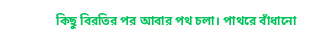কিছু বিরতির পর আবার পথ চলা। পাথরে বাঁধানো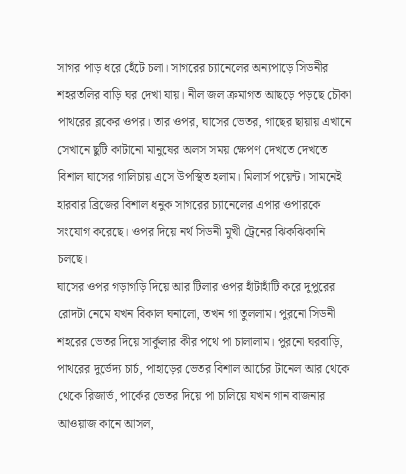সাগর পাড় ধরে হেঁটে চলা। সাগরের চ্যানেলের অন্যপাড়ে সিডনীর শহরতলির বাড়ি ঘর দেখা যায়। নীল জল ক্রমাগত আছড়ে পড়ছে চৌকা পাথরের ব্লকের ওপর। তার ওপর, ঘাসের ভেতর, গাছের ছায়ায় এখানে সেখানে ছুটি কাটানো মানুষের অলস সময় ক্ষেপণ দেখতে দেখতে বিশাল ঘাসের গালিচায় এসে উপস্থিত হলাম। মিলার্স পয়েন্ট। সামনেই হারবার ব্রিজের বিশাল ধনুক সাগরের চ্যানেলের এপার ওপারকে সংযোগ করেছে। ওপর দিয়ে নর্থ সিডনী মুখী ট্রেনের ঝিকঝিকানি চলছে।
ঘাসের ওপর গড়াগড়ি দিয়ে আর টিলার ওপর হাঁটাহাঁটি করে দুপুরের রোদটা নেমে যখন বিকাল ঘনালো, তখন গা তুললাম। পুরনো সিডনী শহরের ভেতর দিয়ে সার্কুলার কীর পথে পা চালালাম। পুরনো ঘরবাড়ি, পাথরের দুর্ভেদ্য চার্চ, পাহাড়ের ভেতর বিশাল আর্চের টানেল আর থেকে থেকে রিজার্ভ, পার্কের ভেতর দিয়ে পা চালিয়ে যখন গান বাজনার আওয়াজ কানে আসল,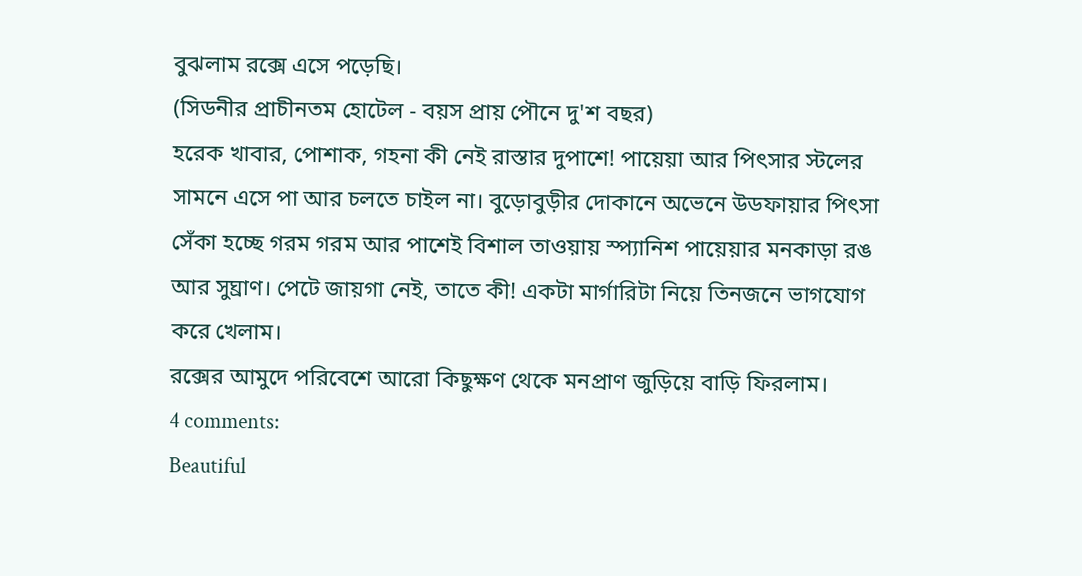বুঝলাম রক্সে এসে পড়েছি।
(সিডনীর প্রাচীনতম হোটেল - বয়স প্রায় পৌনে দু'শ বছর)
হরেক খাবার, পোশাক, গহনা কী নেই রাস্তার দুপাশে! পায়েয়া আর পিৎসার স্টলের সামনে এসে পা আর চলতে চাইল না। বুড়োবুড়ীর দোকানে অভেনে উডফায়ার পিৎসা সেঁকা হচ্ছে গরম গরম আর পাশেই বিশাল তাওয়ায় স্প্যানিশ পায়েয়ার মনকাড়া রঙ আর সুঘ্রাণ। পেটে জায়গা নেই, তাতে কী! একটা মার্গারিটা নিয়ে তিনজনে ভাগযোগ করে খেলাম।
রক্সের আমুদে পরিবেশে আরো কিছুক্ষণ থেকে মনপ্রাণ জুড়িয়ে বাড়ি ফিরলাম।
4 comments:
Beautiful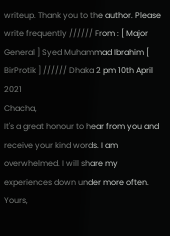writeup. Thank you to the author. Please write frequently ////// From : [ Major General ] Syed Muhammad Ibrahim [ BirProtik ] ////// Dhaka 2 pm 10th April 2021
Chacha,
It's a great honour to hear from you and receive your kind words. I am overwhelmed. I will share my experiences down under more often.
Yours,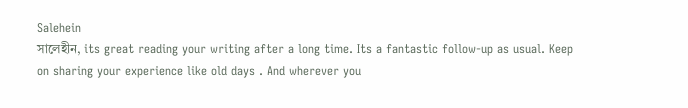Salehein
সালেহীন, its great reading your writing after a long time. Its a fantastic follow-up as usual. Keep on sharing your experience like old days . And wherever you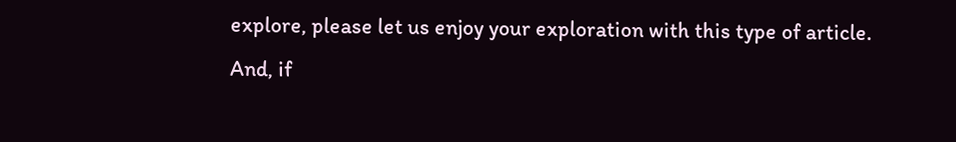explore, please let us enjoy your exploration with this type of article. And, if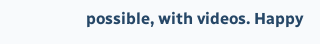possible, with videos. Happy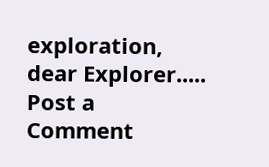exploration, dear Explorer.....
Post a Comment